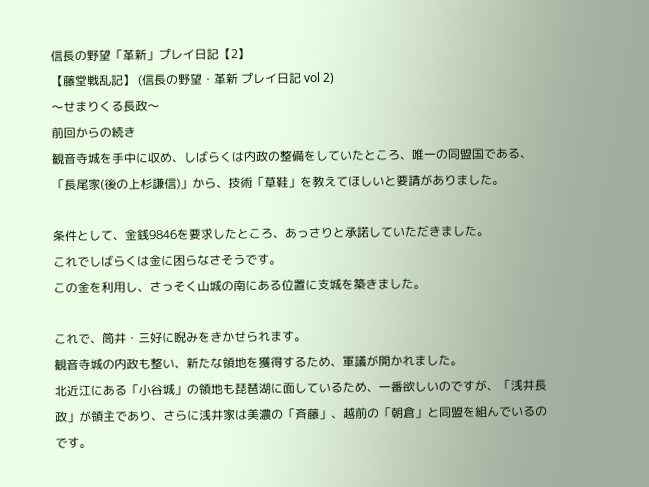信長の野望「革新」プレイ日記【2】
【藤堂戦乱記】 (信長の野望・革新 プレイ日記 vol 2)
〜せまりくる長政〜
前回からの続き
観音寺城を手中に収め、しばらくは内政の整備をしていたところ、唯一の同盟国である、「長尾家(後の上杉謙信)」から、技術「草鞋」を教えてほしいと要請がありました。

条件として、金銭9846を要求したところ、あっさりと承諾していただきました。
これでしばらくは金に困らなさそうです。
この金を利用し、さっそく山城の南にある位置に支城を築きました。

これで、筒井・三好に睨みをきかせられます。
観音寺城の内政も整い、新たな領地を獲得するため、軍議が開かれました。
北近江にある「小谷城」の領地も琵琶湖に面しているため、一番欲しいのですが、「浅井長政」が領主であり、さらに浅井家は美濃の「斉藤」、越前の「朝倉」と同盟を組んでいるのです。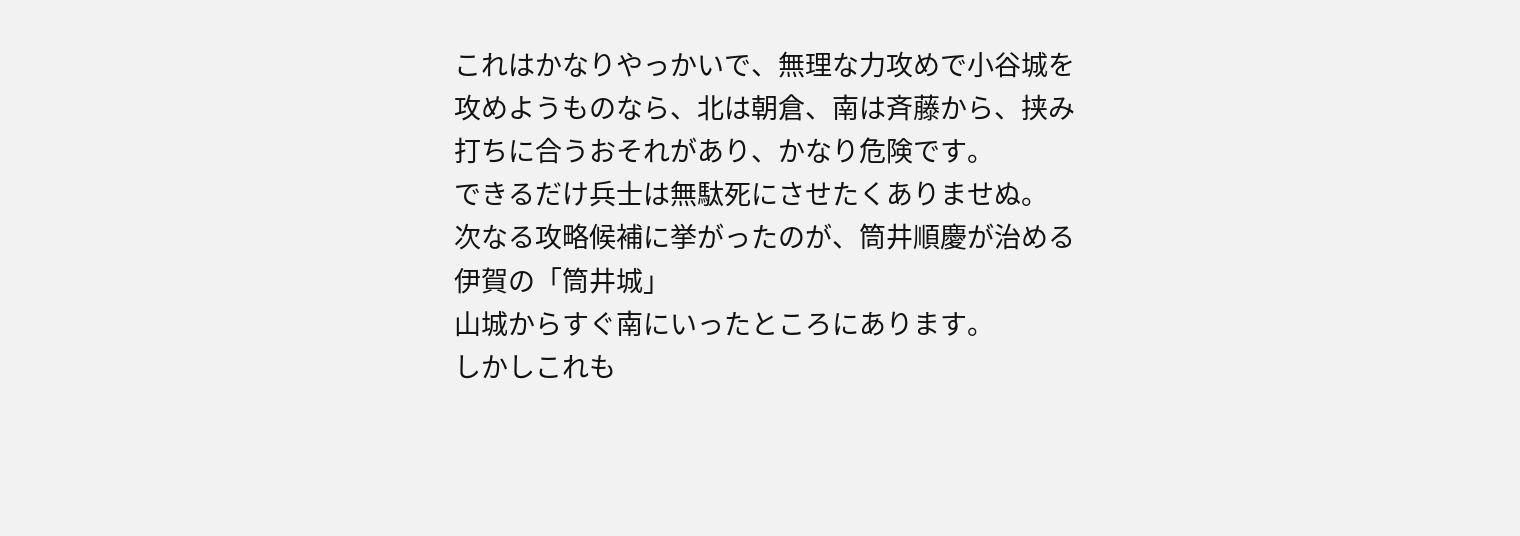これはかなりやっかいで、無理な力攻めで小谷城を攻めようものなら、北は朝倉、南は斉藤から、挟み打ちに合うおそれがあり、かなり危険です。
できるだけ兵士は無駄死にさせたくありませぬ。
次なる攻略候補に挙がったのが、筒井順慶が治める伊賀の「筒井城」
山城からすぐ南にいったところにあります。
しかしこれも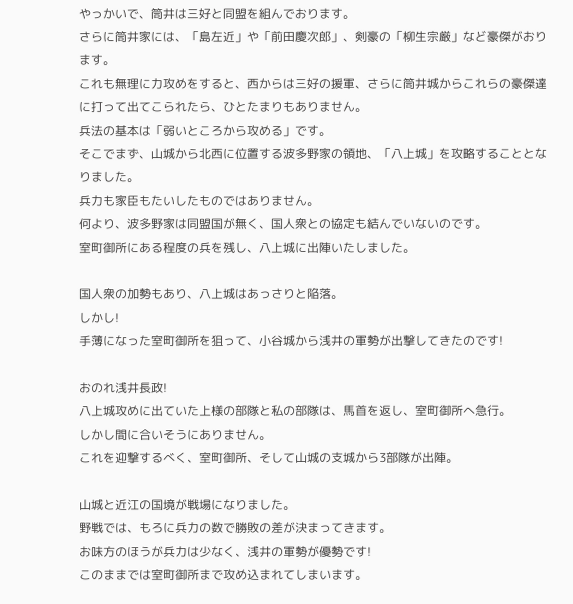やっかいで、筒井は三好と同盟を組んでおります。
さらに筒井家には、「島左近」や「前田慶次郎」、剣豪の「柳生宗厳」など豪傑がおります。
これも無理に力攻めをすると、西からは三好の援軍、さらに筒井城からこれらの豪傑達に打って出てこられたら、ひとたまりもありません。
兵法の基本は「弱いところから攻める」です。
そこでまず、山城から北西に位置する波多野家の領地、「八上城」を攻略することとなりました。
兵力も家臣もたいしたものではありません。
何より、波多野家は同盟国が無く、国人衆との協定も結んでいないのです。
室町御所にある程度の兵を残し、八上城に出陣いたしました。

国人衆の加勢もあり、八上城はあっさりと陥落。
しかし!
手薄になった室町御所を狙って、小谷城から浅井の軍勢が出撃してきたのです!

おのれ浅井長政!
八上城攻めに出ていた上様の部隊と私の部隊は、馬首を返し、室町御所へ急行。
しかし間に合いそうにありません。
これを迎撃するべく、室町御所、そして山城の支城から3部隊が出陣。

山城と近江の国境が戦場になりました。
野戦では、もろに兵力の数で勝敗の差が決まってきます。
お味方のほうが兵力は少なく、浅井の軍勢が優勢です!
このままでは室町御所まで攻め込まれてしまいます。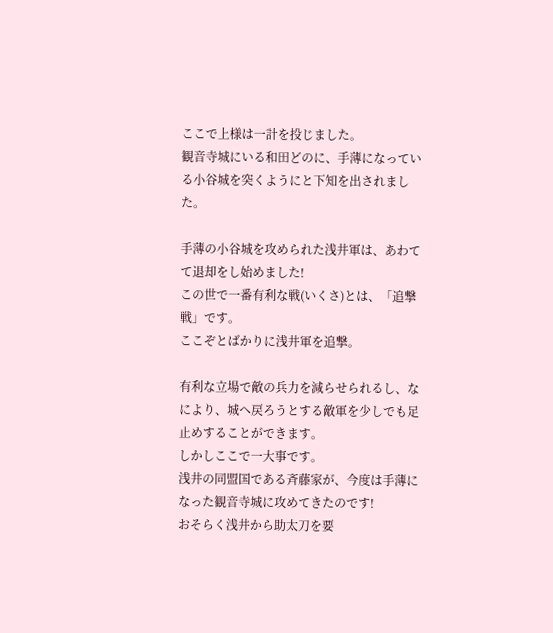ここで上様は一計を投じました。
観音寺城にいる和田どのに、手薄になっている小谷城を突くようにと下知を出されました。

手薄の小谷城を攻められた浅井軍は、あわてて退却をし始めました!
この世で一番有利な戦(いくさ)とは、「追撃戦」です。
ここぞとばかりに浅井軍を追撃。

有利な立場で敵の兵力を減らせられるし、なにより、城へ戻ろうとする敵軍を少しでも足止めすることができます。
しかしここで一大事です。
浅井の同盟国である斉藤家が、今度は手薄になった観音寺城に攻めてきたのです!
おそらく浅井から助太刀を要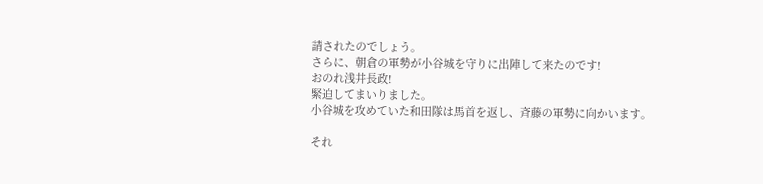請されたのでしょう。
さらに、朝倉の軍勢が小谷城を守りに出陣して来たのです!
おのれ浅井長政!
緊迫してまいりました。
小谷城を攻めていた和田隊は馬首を返し、斉藤の軍勢に向かいます。

それ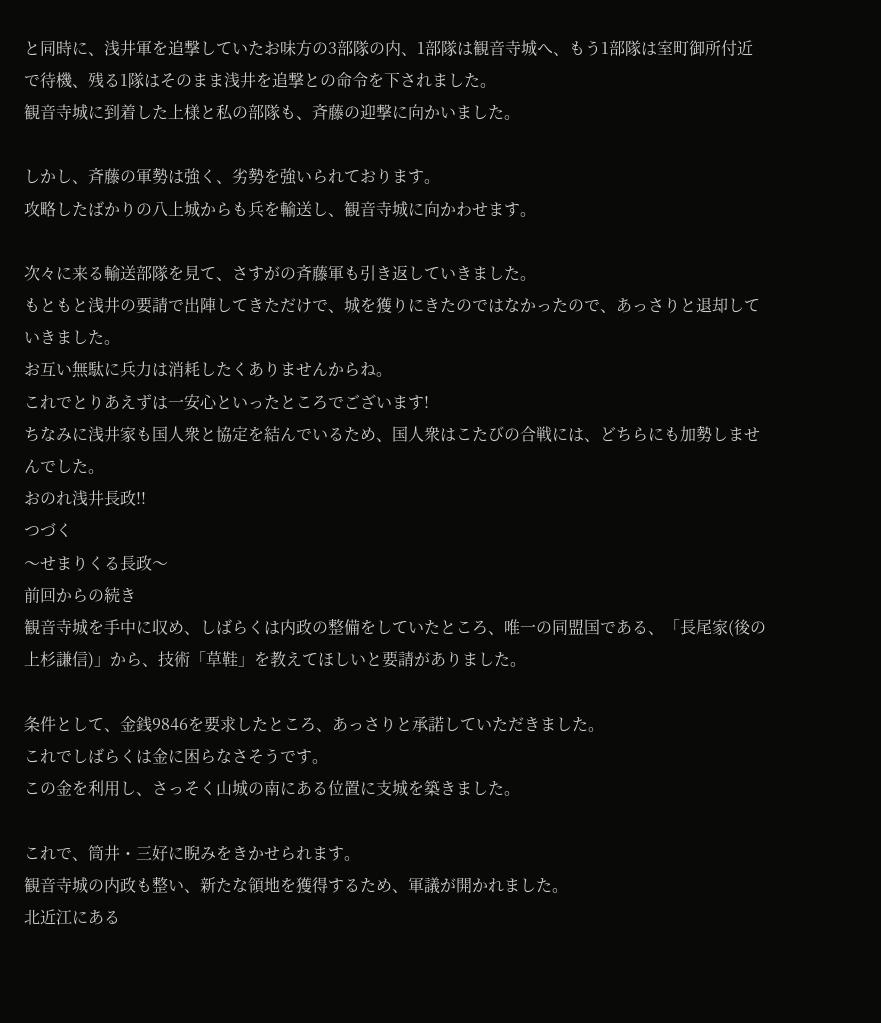と同時に、浅井軍を追撃していたお味方の3部隊の内、1部隊は観音寺城へ、もう1部隊は室町御所付近で待機、残る1隊はそのまま浅井を追撃との命令を下されました。
観音寺城に到着した上様と私の部隊も、斉藤の迎撃に向かいました。

しかし、斉藤の軍勢は強く、劣勢を強いられております。
攻略したばかりの八上城からも兵を輸送し、観音寺城に向かわせます。

次々に来る輸送部隊を見て、さすがの斉藤軍も引き返していきました。
もともと浅井の要請で出陣してきただけで、城を獲りにきたのではなかったので、あっさりと退却していきました。
お互い無駄に兵力は消耗したくありませんからね。
これでとりあえずは一安心といったところでございます!
ちなみに浅井家も国人衆と協定を結んでいるため、国人衆はこたびの合戦には、どちらにも加勢しませんでした。
おのれ浅井長政!!
つづく
〜せまりくる長政〜
前回からの続き
観音寺城を手中に収め、しばらくは内政の整備をしていたところ、唯一の同盟国である、「長尾家(後の上杉謙信)」から、技術「草鞋」を教えてほしいと要請がありました。

条件として、金銭9846を要求したところ、あっさりと承諾していただきました。
これでしばらくは金に困らなさそうです。
この金を利用し、さっそく山城の南にある位置に支城を築きました。

これで、筒井・三好に睨みをきかせられます。
観音寺城の内政も整い、新たな領地を獲得するため、軍議が開かれました。
北近江にある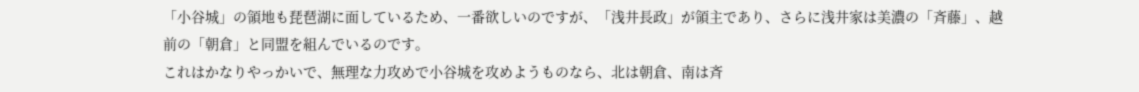「小谷城」の領地も琵琶湖に面しているため、一番欲しいのですが、「浅井長政」が領主であり、さらに浅井家は美濃の「斉藤」、越前の「朝倉」と同盟を組んでいるのです。
これはかなりやっかいで、無理な力攻めで小谷城を攻めようものなら、北は朝倉、南は斉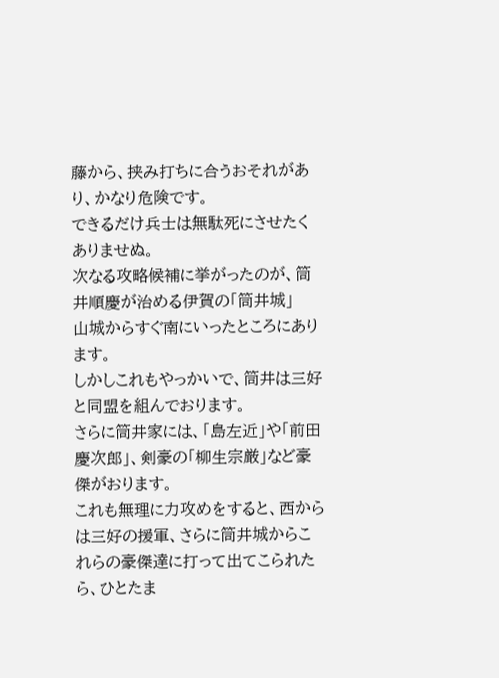藤から、挟み打ちに合うおそれがあり、かなり危険です。
できるだけ兵士は無駄死にさせたくありませぬ。
次なる攻略候補に挙がったのが、筒井順慶が治める伊賀の「筒井城」
山城からすぐ南にいったところにあります。
しかしこれもやっかいで、筒井は三好と同盟を組んでおります。
さらに筒井家には、「島左近」や「前田慶次郎」、剣豪の「柳生宗厳」など豪傑がおります。
これも無理に力攻めをすると、西からは三好の援軍、さらに筒井城からこれらの豪傑達に打って出てこられたら、ひとたま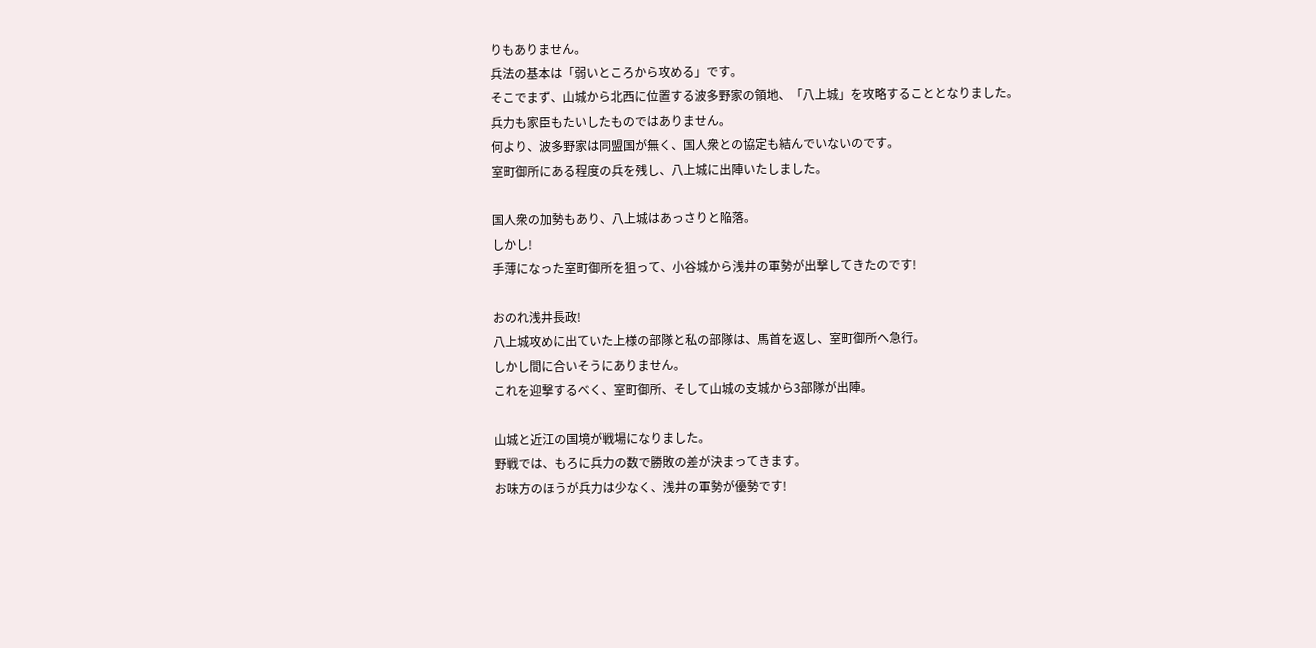りもありません。
兵法の基本は「弱いところから攻める」です。
そこでまず、山城から北西に位置する波多野家の領地、「八上城」を攻略することとなりました。
兵力も家臣もたいしたものではありません。
何より、波多野家は同盟国が無く、国人衆との協定も結んでいないのです。
室町御所にある程度の兵を残し、八上城に出陣いたしました。

国人衆の加勢もあり、八上城はあっさりと陥落。
しかし!
手薄になった室町御所を狙って、小谷城から浅井の軍勢が出撃してきたのです!

おのれ浅井長政!
八上城攻めに出ていた上様の部隊と私の部隊は、馬首を返し、室町御所へ急行。
しかし間に合いそうにありません。
これを迎撃するべく、室町御所、そして山城の支城から3部隊が出陣。

山城と近江の国境が戦場になりました。
野戦では、もろに兵力の数で勝敗の差が決まってきます。
お味方のほうが兵力は少なく、浅井の軍勢が優勢です!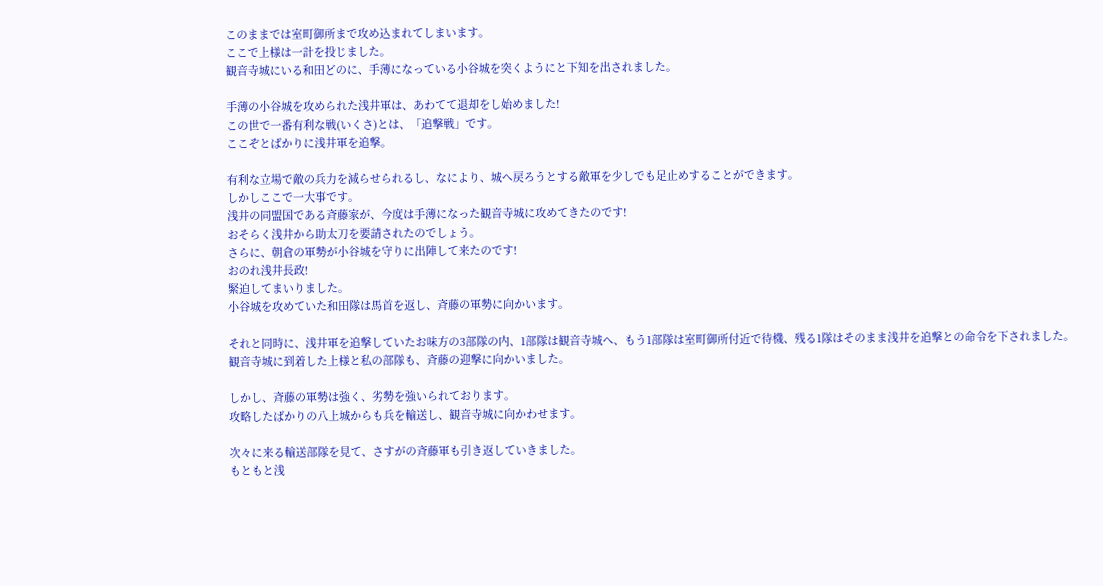このままでは室町御所まで攻め込まれてしまいます。
ここで上様は一計を投じました。
観音寺城にいる和田どのに、手薄になっている小谷城を突くようにと下知を出されました。

手薄の小谷城を攻められた浅井軍は、あわてて退却をし始めました!
この世で一番有利な戦(いくさ)とは、「追撃戦」です。
ここぞとばかりに浅井軍を追撃。

有利な立場で敵の兵力を減らせられるし、なにより、城へ戻ろうとする敵軍を少しでも足止めすることができます。
しかしここで一大事です。
浅井の同盟国である斉藤家が、今度は手薄になった観音寺城に攻めてきたのです!
おそらく浅井から助太刀を要請されたのでしょう。
さらに、朝倉の軍勢が小谷城を守りに出陣して来たのです!
おのれ浅井長政!
緊迫してまいりました。
小谷城を攻めていた和田隊は馬首を返し、斉藤の軍勢に向かいます。

それと同時に、浅井軍を追撃していたお味方の3部隊の内、1部隊は観音寺城へ、もう1部隊は室町御所付近で待機、残る1隊はそのまま浅井を追撃との命令を下されました。
観音寺城に到着した上様と私の部隊も、斉藤の迎撃に向かいました。

しかし、斉藤の軍勢は強く、劣勢を強いられております。
攻略したばかりの八上城からも兵を輸送し、観音寺城に向かわせます。

次々に来る輸送部隊を見て、さすがの斉藤軍も引き返していきました。
もともと浅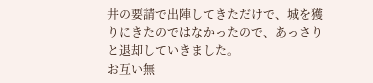井の要請で出陣してきただけで、城を獲りにきたのではなかったので、あっさりと退却していきました。
お互い無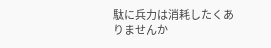駄に兵力は消耗したくありませんか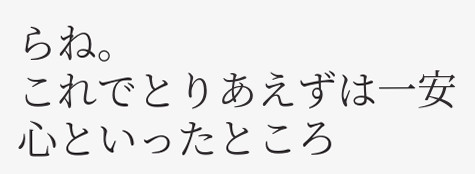らね。
これでとりあえずは一安心といったところ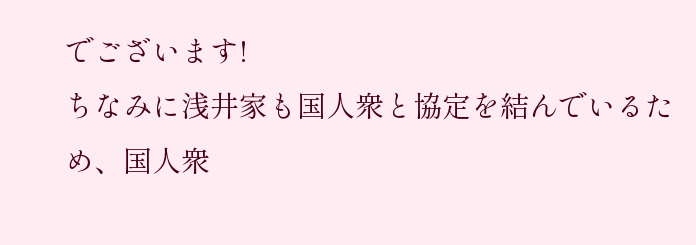でございます!
ちなみに浅井家も国人衆と協定を結んでいるため、国人衆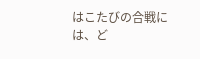はこたびの合戦には、ど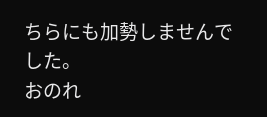ちらにも加勢しませんでした。
おのれ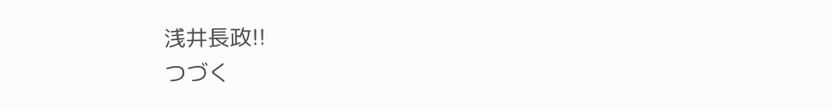浅井長政!!
つづく